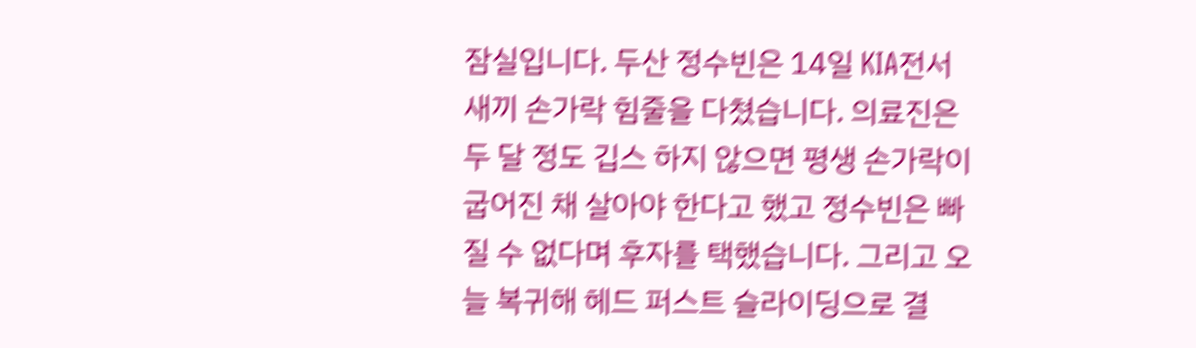잠실입니다. 두산 정수빈은 14일 KIA전서 새끼 손가락 힘줄을 다쳤습니다. 의료진은 두 달 정도 깁스 하지 않으면 평생 손가락이 굽어진 채 살아야 한다고 했고 정수빈은 빠질 수 없다며 후자를 택했습니다. 그리고 오늘 복귀해 헤드 퍼스트 슬라이딩으로 결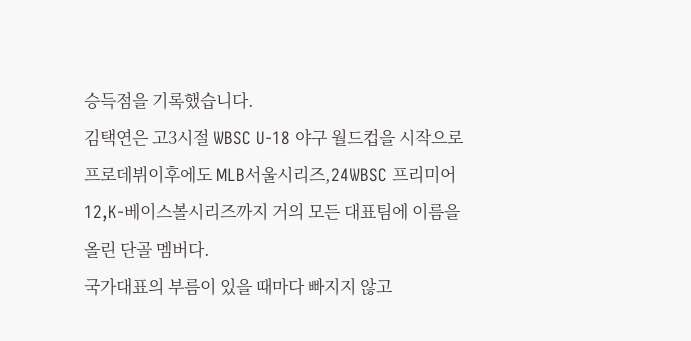승득점을 기록했습니다.
김택연은 고3시절 WBSC U-18 야구 월드컵을 시작으로 프로데뷔이후에도 MLB서울시리즈,24WBSC 프리미어12,K-베이스볼시리즈까지 거의 모든 대표팀에 이름을 올린 단골 멤버다.
국가대표의 부름이 있을 때마다 빠지지 않고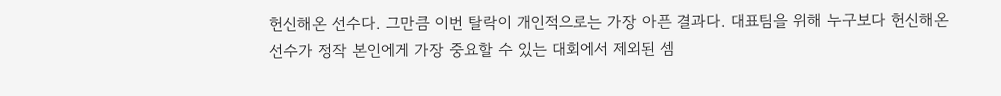헌신해온 선수다. 그만큼 이번 탈락이 개인적으로는 가장 아픈 결과다. 대표팀을 위해 누구보다 헌신해온 선수가 정작 본인에게 가장 중요할 수 있는 대회에서 제외된 셈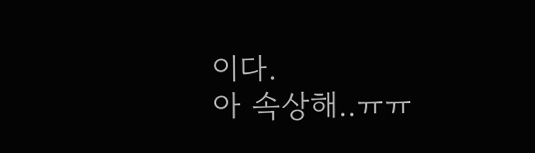이다.
아 속상해..ㅠㅠ